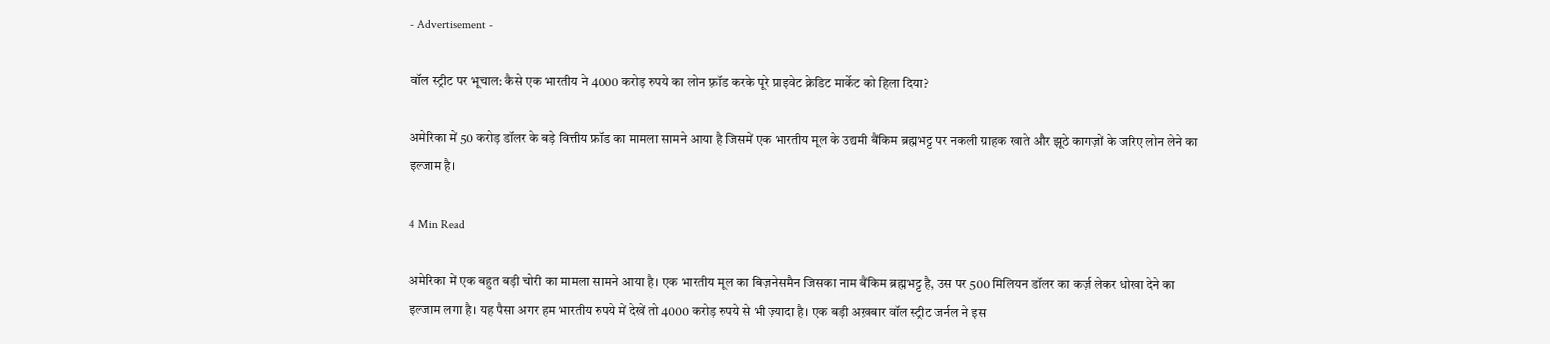- Advertisement -

वॉल स्ट्रीट पर भूचाल: कैसे एक भारतीय ने 4000 करोड़ रुपये का लोन फ़्रॉड करके पूरे प्राइवेट क्रेडिट मार्केट को हिला दिया?

अमेरिका में 50 करोड़ डॉलर के बड़े वित्तीय फ्रॉड का मामला सामने आया है जिसमें एक भारतीय मूल के उद्यमी बैंकिम ब्रह्मभट्ट पर नकली ग्राहक खाते और झूठे कागज़ों के जरिए लोन लेने का इल्जाम है।

4 Min Read

अमेरिका में एक बहुत बड़ी चोरी का मामला सामने आया है। एक भारतीय मूल का बिज़नेसमैन जिसका नाम बैंकिम ब्रह्मभट्ट है, उस पर 500 मिलियन डॉलर का कर्ज़ लेकर धोखा देने का इल्जाम लगा है। यह पैसा अगर हम भारतीय रुपये में देखें तो 4000 करोड़ रुपये से भी ज़्यादा है। एक बड़ी अख़बार वॉल स्ट्रीट जर्नल ने इस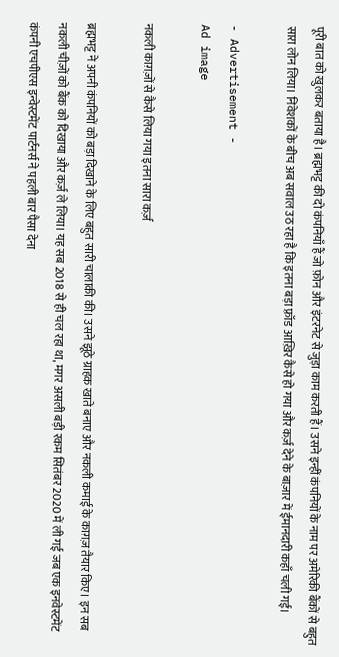पूरी बात को खुलकर बताया है। ब्रह्मभट्ट की दो कंपनियाँ हैं जो फ़ोन और इंटरनेट से जुड़ा काम करती हैं। उसने इन्हीं कंपनियों के नाम पर अमेरिकी बैंकों से बहुत सारा लोन लिया। निवेशकों के बीच अब सवाल उठ रहा है कि इतना बड़ा फ़्रॉड आख़िर कैसे हो गया और कर्ज़ देने के बाज़ार में ईमानदारी कहाँ चली गई।

- Advertisement -
Ad image

नकली काग़ज़ों से कैसे लिया गया इतना सारा कर्ज़

ब्रह्मभट्ट ने अपनी कंपनियों को बड़ा दिखाने के लिए बहुत सारी चालाकी की। उसने झूठे ग्राहक खाते बनाए और नकली कमाई के काग़ज़ तैयार किए। इन सब नकली चीज़ों को बैंक को दिखाया और कर्ज़ ले लिया। यह सब 2018 से ही चल रहा था, मगर असली बड़ी रकम सितंबर 2020 में ली गई जब एक इनवेस्टमेंट कंपनी एचपीएस इन्वेस्टमेंट पार्टनर्स ने पहली बार पैसा देना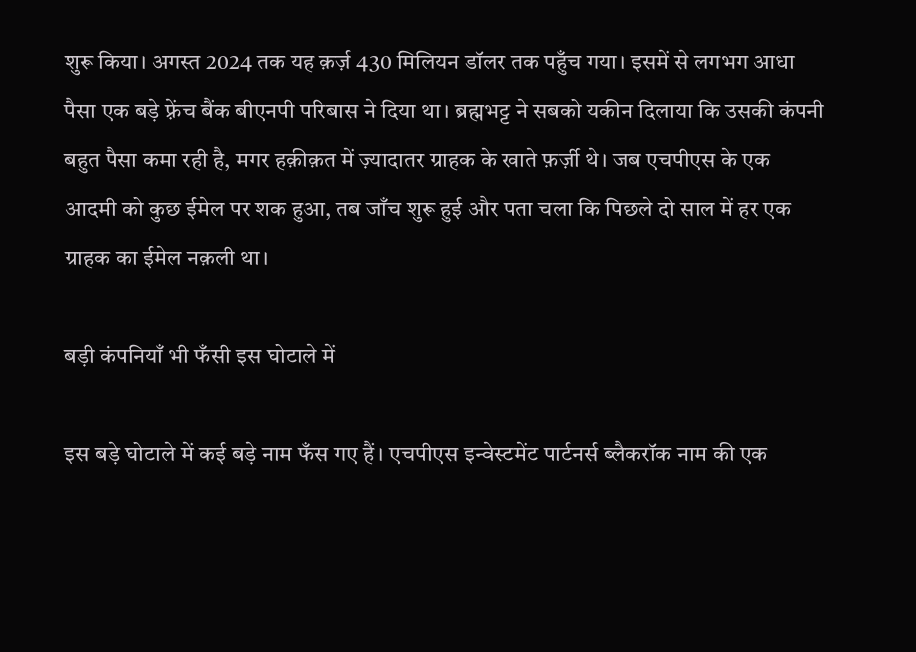शुरू किया। अगस्त 2024 तक यह क़र्ज़ 430 मिलियन डॉलर तक पहुँच गया। इसमें से लगभग आधा पैसा एक बड़े फ़्रेंच बैंक बीएनपी परिबास ने दिया था। ब्रह्मभट्ट ने सबको यकीन दिलाया कि उसकी कंपनी बहुत पैसा कमा रही है, मगर हक़ीक़त में ज़्यादातर ग्राहक के खाते फ़र्ज़ी थे। जब एचपीएस के एक आदमी को कुछ ईमेल पर शक हुआ, तब जाँच शुरू हुई और पता चला कि पिछले दो साल में हर एक ग्राहक का ईमेल नक़ली था।

बड़ी कंपनियाँ भी फँसी इस घोटाले में

इस बड़े घोटाले में कई बड़े नाम फँस गए हैं। एचपीएस इन्वेस्टमेंट पार्टनर्स ब्लैकरॉक नाम की एक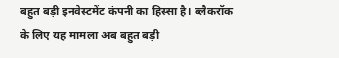बहुत बड़ी इनवेस्टमेंट कंपनी का हिस्सा है। ब्लैकरॉक के लिए यह मामला अब बहुत बड़ी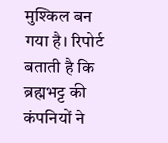मुश्किल बन गया है। रिपोर्ट बताती है कि ब्रह्मभट्ट की कंपनियों ने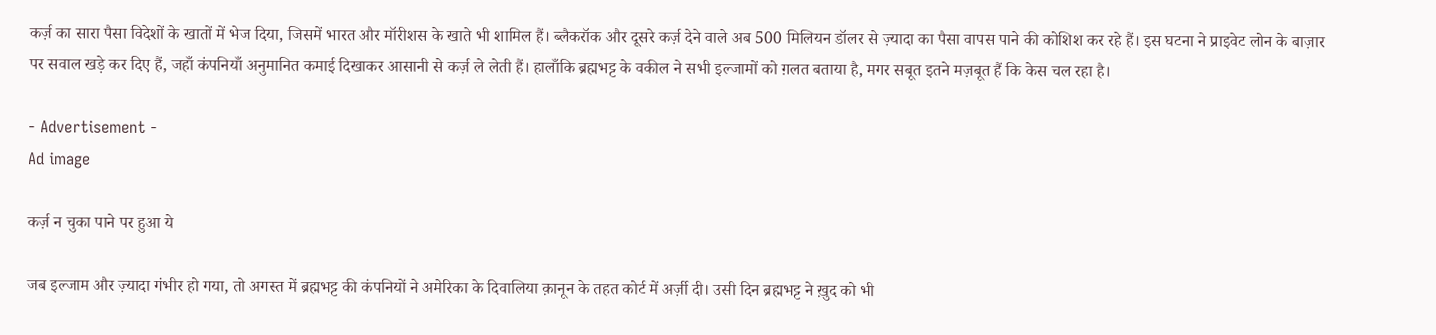कर्ज़ का सारा पैसा विदेशों के खातों में भेज दिया, जिसमें भारत और मॉरीशस के खाते भी शामिल हैं। ब्लैकरॉक और दूसरे कर्ज़ देने वाले अब 500 मिलियन डॉलर से ज़्यादा का पैसा वापस पाने की कोशिश कर रहे हैं। इस घटना ने प्राइवेट लोन के बाज़ार पर सवाल खड़े कर दिए हैं, जहाँ कंपनियाँ अनुमानित कमाई दिखाकर आसानी से कर्ज़ ले लेती हैं। हालाँकि ब्रह्मभट्ट के वकील ने सभी इल्जामों को ग़लत बताया है, मगर सबूत इतने मज़बूत हैं कि केस चल रहा है।

- Advertisement -
Ad image

कर्ज़ न चुका पाने पर हुआ ये

जब इल्जाम और ज़्यादा गंभीर हो गया, तो अगस्त में ब्रह्मभट्ट की कंपनियों ने अमेरिका के दिवालिया क़ानून के तहत कोर्ट में अर्ज़ी दी। उसी दिन ब्रह्मभट्ट ने ख़ुद को भी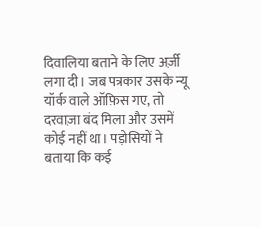दिवालिया बताने के लिए अर्ज़ी लगा दी। जब पत्रकार उसके न्यू यॉर्क वाले ऑफ़िस गए, तो दरवाज़ा बंद मिला और उसमें कोई नहीं था। पड़ोसियों ने बताया कि कई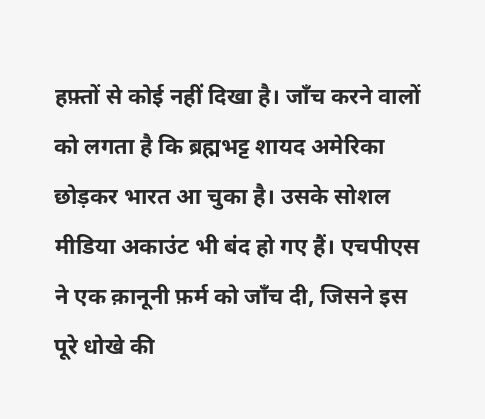हफ़्तों से कोई नहीं दिखा है। जाँच करने वालों को लगता है कि ब्रह्मभट्ट शायद अमेरिका छोड़कर भारत आ चुका है। उसके सोशल मीडिया अकाउंट भी बंद हो गए हैं। एचपीएस ने एक क़ानूनी फ़र्म को जाँच दी, जिसने इस पूरे धोखे की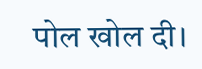पोल खोल दी।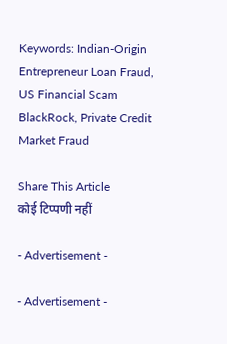Keywords: Indian-Origin Entrepreneur Loan Fraud, US Financial Scam BlackRock, Private Credit Market Fraud

Share This Article
कोई टिप्पणी नहीं

- Advertisement -

- Advertisement -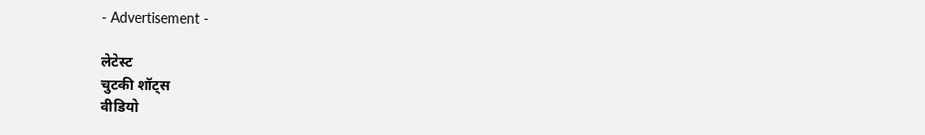- Advertisement -

लेटेस्ट
चुटकी शॉट्स
वीडियो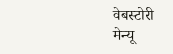वेबस्टोरी
मेन्यू